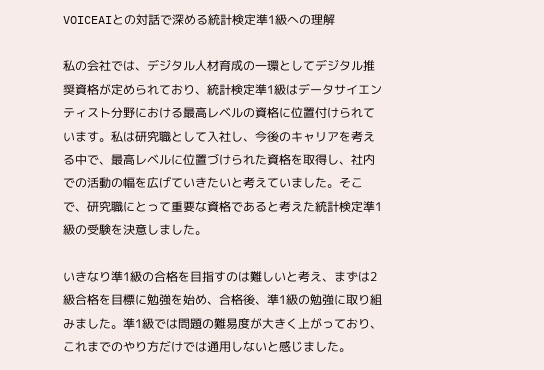VOICEAIとの対話で深める統計検定準1級への理解

私の会社では、デジタル人材育成の一環としてデジタル推奨資格が定められており、統計検定準1級はデータサイエンティスト分野における最高レベルの資格に位置付けられています。私は研究職として入社し、今後のキャリアを考える中で、最高レベルに位置づけられた資格を取得し、社内での活動の幅を広げていきたいと考えていました。そこで、研究職にとって重要な資格であると考えた統計検定準1級の受験を決意しました。

いきなり準1級の合格を目指すのは難しいと考え、まずは2級合格を目標に勉強を始め、合格後、準1級の勉強に取り組みました。準1級では問題の難易度が大きく上がっており、これまでのやり方だけでは通用しないと感じました。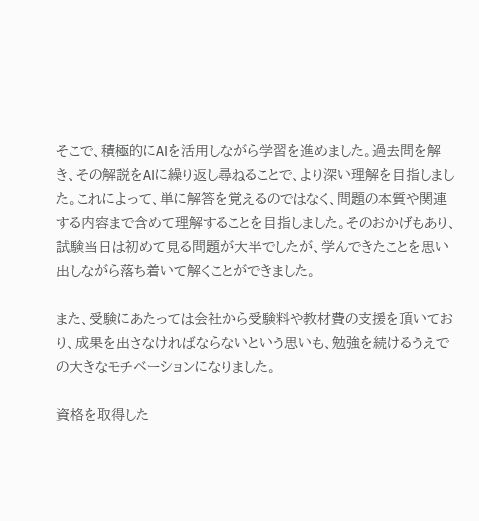そこで、積極的にAIを活用しながら学習を進めました。過去問を解き、その解説をAIに繰り返し尋ねることで、より深い理解を目指しました。これによって、単に解答を覚えるのではなく、問題の本質や関連する内容まで含めて理解することを目指しました。そのおかげもあり、試験当日は初めて見る問題が大半でしたが、学んできたことを思い出しながら落ち着いて解くことができました。

また、受験にあたっては会社から受験料や教材費の支援を頂いており、成果を出さなければならないという思いも、勉強を続けるうえでの大きなモチベーションになりました。

資格を取得した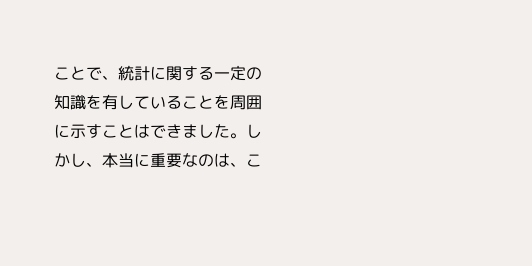ことで、統計に関する一定の知識を有していることを周囲に示すことはできました。しかし、本当に重要なのは、こ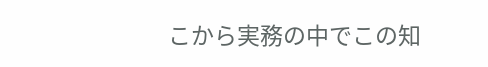こから実務の中でこの知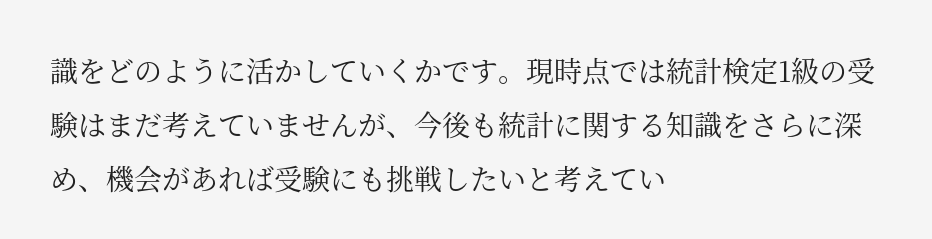識をどのように活かしていくかです。現時点では統計検定1級の受験はまだ考えていませんが、今後も統計に関する知識をさらに深め、機会があれば受験にも挑戦したいと考えてい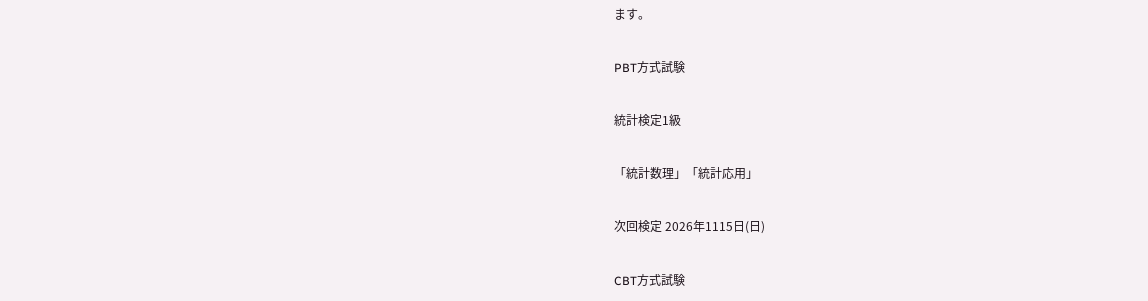ます。

PBT方式試験

統計検定1級

「統計数理」「統計応用」

次回検定 2026年1115日(日)

CBT方式試験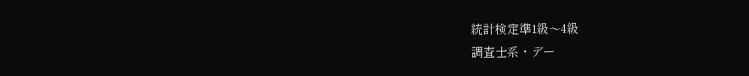統計検定準1級〜4級
調査士系・デー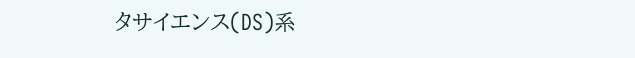タサイエンス(DS)系